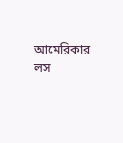আমেরিকার লস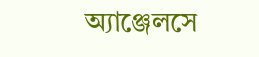অ্যাঞ্জেলসে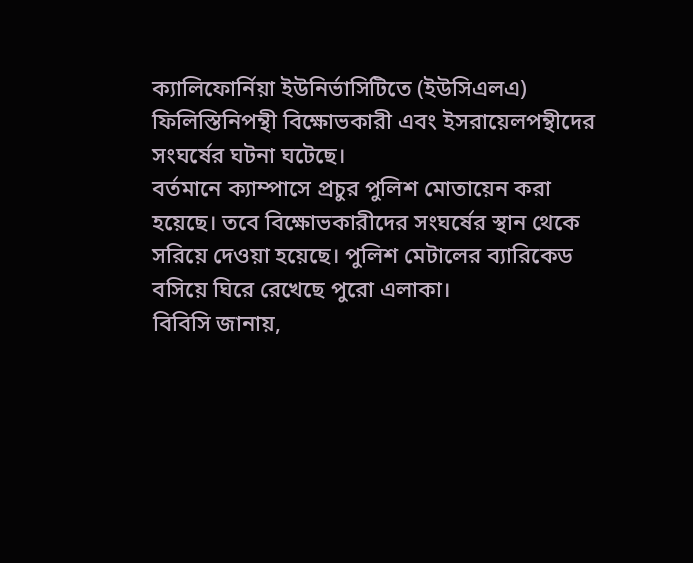ক্যালিফোর্নিয়া ইউনির্ভাসিটিতে (ইউসিএলএ) ফিলিস্তিনিপন্থী বিক্ষোভকারী এবং ইসরায়েলপন্থীদের সংঘর্ষের ঘটনা ঘটেছে।
বর্তমানে ক্যাম্পাসে প্রচুর পুলিশ মোতায়েন করা হয়েছে। তবে বিক্ষোভকারীদের সংঘর্ষের স্থান থেকে সরিয়ে দেওয়া হয়েছে। পুলিশ মেটালের ব্যারিকেড বসিয়ে ঘিরে রেখেছে পুরো এলাকা।
বিবিসি জানায়,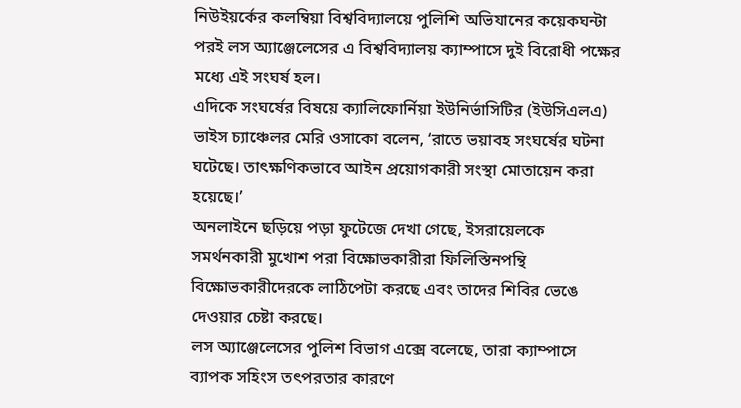নিউইয়র্কের কলম্বিয়া বিশ্ববিদ্যালয়ে পুলিশি অভিযানের কয়েকঘন্টা পরই লস অ্যাঞ্জেলেসের এ বিশ্ববিদ্যালয় ক্যাম্পাসে দুই বিরোধী পক্ষের মধ্যে এই সংঘর্ষ হল।
এদিকে সংঘর্ষের বিষয়ে ক্যালিফোর্নিয়া ইউনির্ভাসিটির (ইউসিএলএ) ভাইস চ্যাঞ্চেলর মেরি ওসাকো বলেন, ‘রাতে ভয়াবহ সংঘর্ষের ঘটনা ঘটেছে। তাৎক্ষণিকভাবে আইন প্রয়োগকারী সংস্থা মোতায়েন করা হয়েছে।’
অনলাইনে ছড়িয়ে পড়া ফুটেজে দেখা গেছে, ইসরায়েলকে সমর্থনকারী মুখোশ পরা বিক্ষোভকারীরা ফিলিস্তিনপন্থি বিক্ষোভকারীদেরকে লাঠিপেটা করছে এবং তাদের শিবির ভেঙে দেওয়ার চেষ্টা করছে।
লস অ্যাঞ্জেলেসের পুলিশ বিভাগ এক্সে বলেছে, তারা ক্যাম্পাসে ব্যাপক সহিংস তৎপরতার কারণে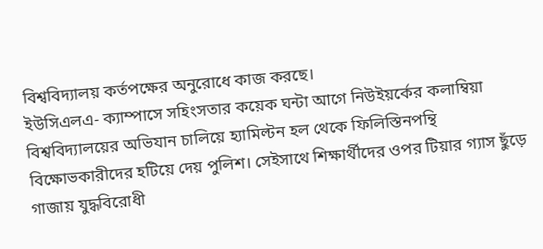বিশ্ববিদ্যালয় কর্তপক্ষের অনুরোধে কাজ করছে।
ইউসিএলএ- ক্যাম্পাসে সহিংসতার কয়েক ঘন্টা আগে নিউইয়র্কের কলাম্বিয়া বিশ্ববিদ্যালয়ের অভিযান চালিয়ে হ্যামিল্টন হল থেকে ফিলিস্তিনপন্থি বিক্ষোভকারীদের হটিয়ে দেয় পুলিশ। সেইসাথে শিক্ষার্থীদের ওপর টিয়ার গ্যাস ছুঁড়ে গাজায় যুদ্ধবিরোধী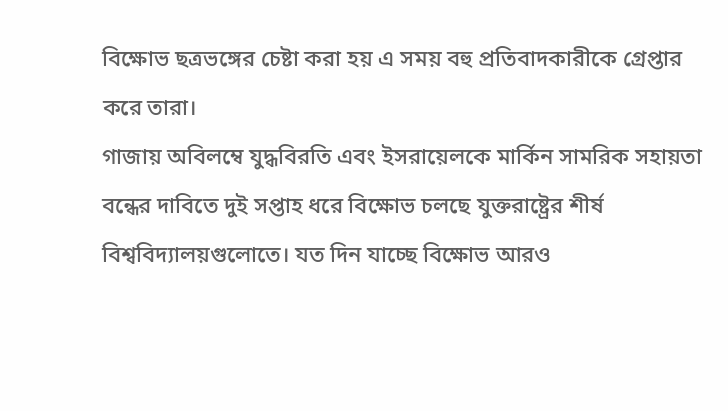বিক্ষোভ ছত্রভঙ্গের চেষ্টা করা হয় এ সময় বহু প্রতিবাদকারীকে গ্রেপ্তার করে তারা।
গাজায় অবিলম্বে যুদ্ধবিরতি এবং ইসরায়েলকে মার্কিন সামরিক সহায়তা বন্ধের দাবিতে দুই সপ্তাহ ধরে বিক্ষোভ চলছে যুক্তরাষ্ট্রের শীর্ষ বিশ্ববিদ্যালয়গুলোতে। যত দিন যাচ্ছে বিক্ষোভ আরও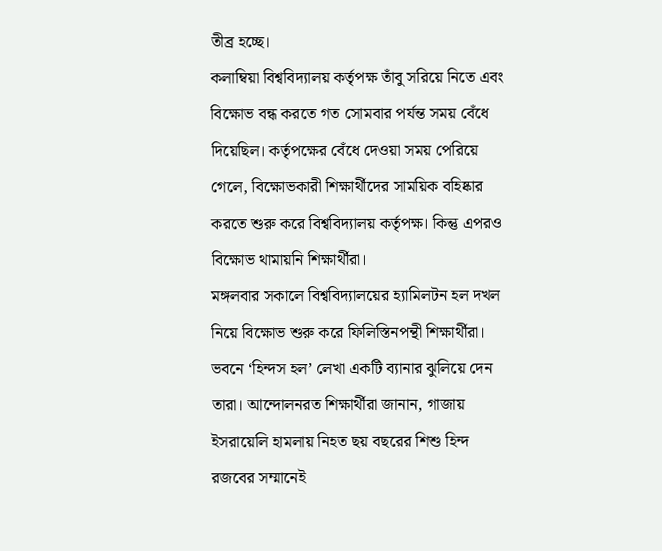তীব্র হচ্ছে।
কলাম্বিয়া বিশ্ববিদ্যালয় কর্তৃপক্ষ তাঁবু সরিয়ে নিতে এবং বিক্ষোভ বন্ধ করতে গত সোমবার পর্যন্ত সময় বেঁধে দিয়েছিল। কর্তৃপক্ষের বেঁধে দেওয়া সময় পেরিয়ে গেলে, বিক্ষোভকারী শিক্ষার্থীদের সাময়িক বহিষ্কার করতে শুরু করে বিশ্ববিদ্যালয় কর্তৃপক্ষ। কিন্তু এপরও বিক্ষোভ থামায়নি শিক্ষার্থীরা।
মঙ্গলবার সকালে বিশ্ববিদ্যালয়ের হ্যামিলটন হল দখল নিয়ে বিক্ষোভ শুরু করে ফিলিস্তিনপন্থী শিক্ষার্থীরা। ভবনে ‘হিন্দস হল’ লেখা একটি ব্যানার ঝুলিয়ে দেন তারা। আন্দোলনরত শিক্ষার্থীরা জানান, গাজায় ইসরায়েলি হামলায় নিহত ছয় বছরের শিশু হিন্দ রজবের সম্মানেই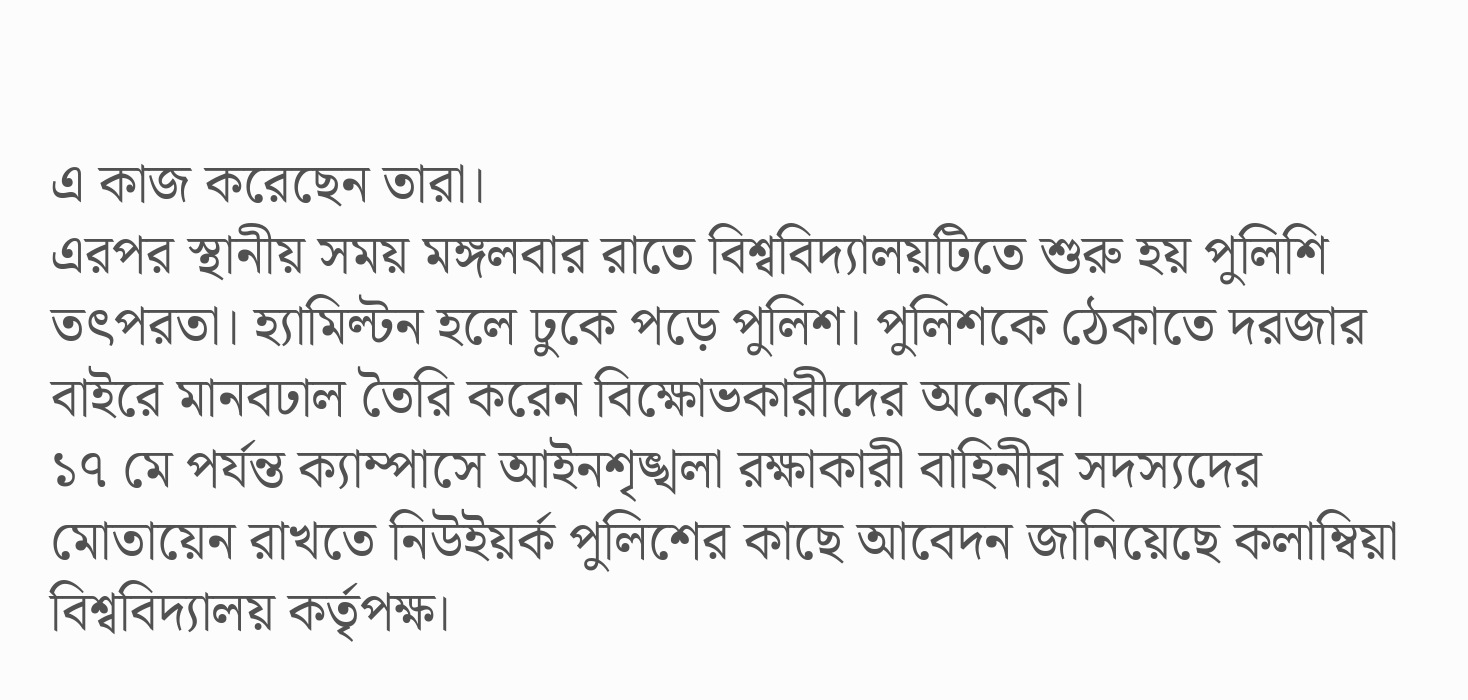এ কাজ করেছেন তারা।
এরপর স্থানীয় সময় মঙ্গলবার রাতে বিশ্ববিদ্যালয়টিতে শুরু হয় পুলিশি তৎপরতা। হ্যামিল্টন হলে ঢুকে পড়ে পুলিশ। পুলিশকে ঠেকাতে দরজার বাইরে মানবঢাল তৈরি করেন বিক্ষোভকারীদের অনেকে।
১৭ মে পর্যন্ত ক্যাম্পাসে আইনশৃঙ্খলা রক্ষাকারী বাহিনীর সদস্যদের মোতায়েন রাখতে নিউইয়র্ক পুলিশের কাছে আবেদন জানিয়েছে কলাম্বিয়া বিশ্ববিদ্যালয় কর্তৃপক্ষ।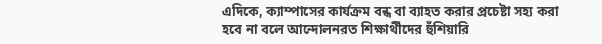এদিকে, ক্যাম্পাসের কার্যক্রম বন্ধ বা ব্যাহত করার প্রচেষ্টা সহ্য করা হবে না বলে আন্দোলনরত শিক্ষার্থীদের হুঁশিয়ারি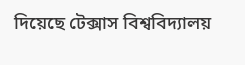দিয়েছে টেক্সাস বিশ্ববিদ্যালয়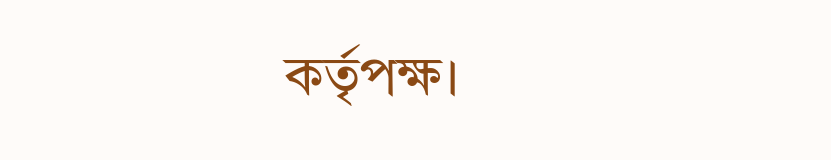কর্তৃপক্ষ।